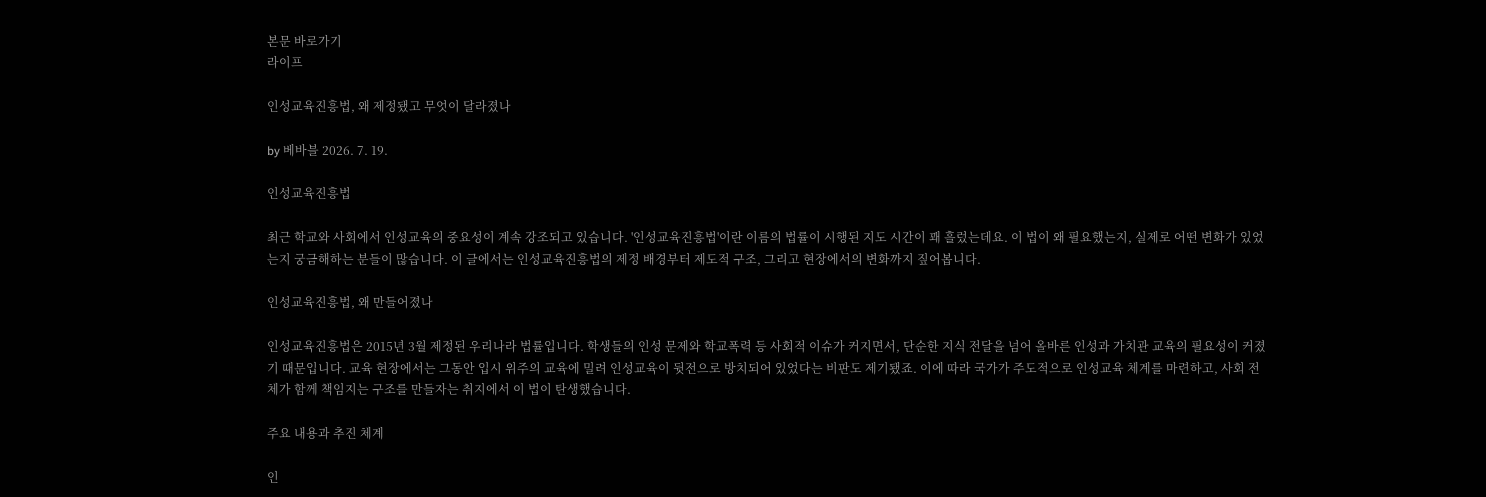본문 바로가기
라이프

인성교육진흥법, 왜 제정됐고 무엇이 달라졌나

by 베바블 2026. 7. 19.

인성교육진흥법

최근 학교와 사회에서 인성교육의 중요성이 계속 강조되고 있습니다. '인성교육진흥법'이란 이름의 법률이 시행된 지도 시간이 꽤 흘렀는데요. 이 법이 왜 필요했는지, 실제로 어떤 변화가 있었는지 궁금해하는 분들이 많습니다. 이 글에서는 인성교육진흥법의 제정 배경부터 제도적 구조, 그리고 현장에서의 변화까지 짚어봅니다.

인성교육진흥법, 왜 만들어졌나

인성교육진흥법은 2015년 3월 제정된 우리나라 법률입니다. 학생들의 인성 문제와 학교폭력 등 사회적 이슈가 커지면서, 단순한 지식 전달을 넘어 올바른 인성과 가치관 교육의 필요성이 커졌기 때문입니다. 교육 현장에서는 그동안 입시 위주의 교육에 밀려 인성교육이 뒷전으로 방치되어 있었다는 비판도 제기됐죠. 이에 따라 국가가 주도적으로 인성교육 체계를 마련하고, 사회 전체가 함께 책임지는 구조를 만들자는 취지에서 이 법이 탄생했습니다.

주요 내용과 추진 체계

인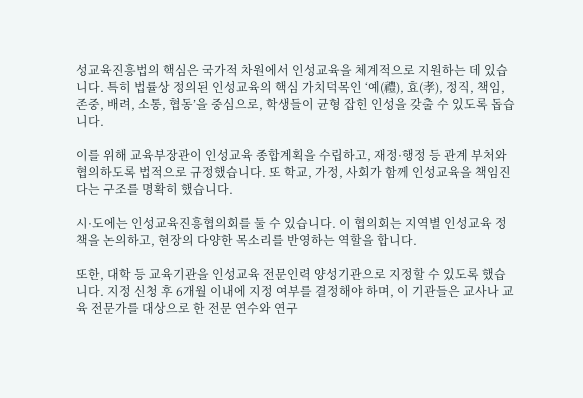성교육진흥법의 핵심은 국가적 차원에서 인성교육을 체계적으로 지원하는 데 있습니다. 특히 법률상 정의된 인성교육의 핵심 가치덕목인 ‘예(禮), 효(孝), 정직, 책임, 존중, 배려, 소통, 협동’을 중심으로, 학생들이 균형 잡힌 인성을 갖출 수 있도록 돕습니다.

이를 위해 교육부장관이 인성교육 종합계획을 수립하고, 재정·행정 등 관계 부처와 협의하도록 법적으로 규정했습니다. 또 학교, 가정, 사회가 함께 인성교육을 책임진다는 구조를 명확히 했습니다.

시·도에는 인성교육진흥협의회를 둘 수 있습니다. 이 협의회는 지역별 인성교육 정책을 논의하고, 현장의 다양한 목소리를 반영하는 역할을 합니다.

또한, 대학 등 교육기관을 인성교육 전문인력 양성기관으로 지정할 수 있도록 했습니다. 지정 신청 후 6개월 이내에 지정 여부를 결정해야 하며, 이 기관들은 교사나 교육 전문가를 대상으로 한 전문 연수와 연구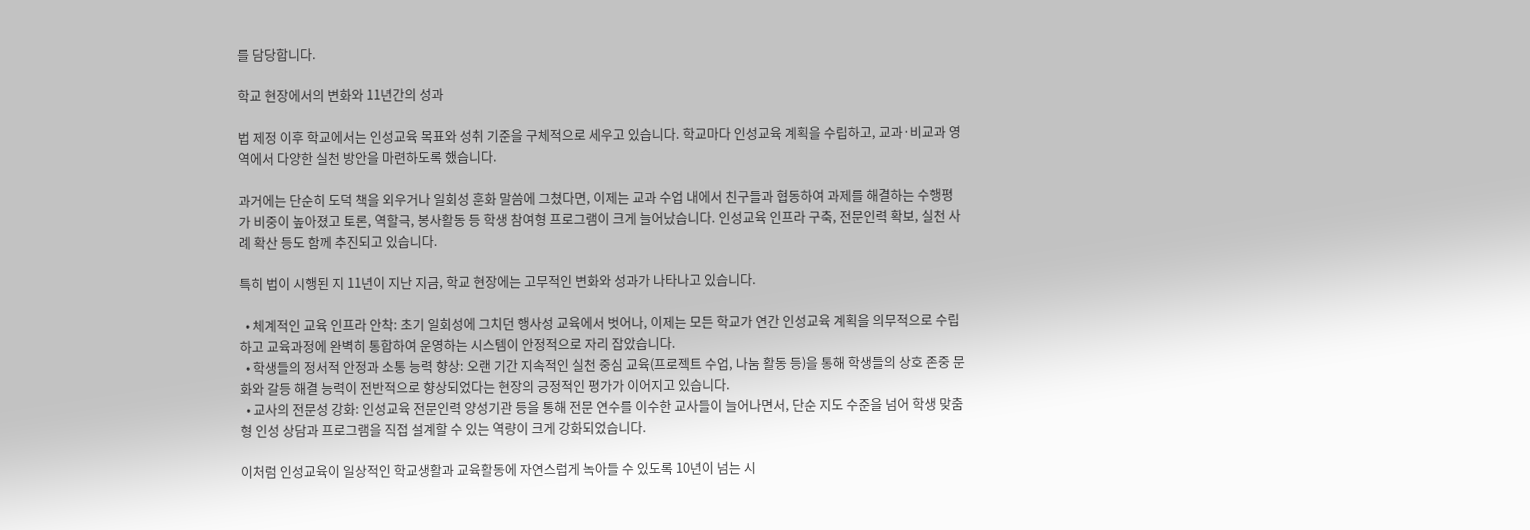를 담당합니다.

학교 현장에서의 변화와 11년간의 성과

법 제정 이후 학교에서는 인성교육 목표와 성취 기준을 구체적으로 세우고 있습니다. 학교마다 인성교육 계획을 수립하고, 교과·비교과 영역에서 다양한 실천 방안을 마련하도록 했습니다.

과거에는 단순히 도덕 책을 외우거나 일회성 훈화 말씀에 그쳤다면, 이제는 교과 수업 내에서 친구들과 협동하여 과제를 해결하는 수행평가 비중이 높아졌고 토론, 역할극, 봉사활동 등 학생 참여형 프로그램이 크게 늘어났습니다. 인성교육 인프라 구축, 전문인력 확보, 실천 사례 확산 등도 함께 추진되고 있습니다.

특히 법이 시행된 지 11년이 지난 지금, 학교 현장에는 고무적인 변화와 성과가 나타나고 있습니다.

  • 체계적인 교육 인프라 안착: 초기 일회성에 그치던 행사성 교육에서 벗어나, 이제는 모든 학교가 연간 인성교육 계획을 의무적으로 수립하고 교육과정에 완벽히 통합하여 운영하는 시스템이 안정적으로 자리 잡았습니다.
  • 학생들의 정서적 안정과 소통 능력 향상: 오랜 기간 지속적인 실천 중심 교육(프로젝트 수업, 나눔 활동 등)을 통해 학생들의 상호 존중 문화와 갈등 해결 능력이 전반적으로 향상되었다는 현장의 긍정적인 평가가 이어지고 있습니다.
  • 교사의 전문성 강화: 인성교육 전문인력 양성기관 등을 통해 전문 연수를 이수한 교사들이 늘어나면서, 단순 지도 수준을 넘어 학생 맞춤형 인성 상담과 프로그램을 직접 설계할 수 있는 역량이 크게 강화되었습니다.

이처럼 인성교육이 일상적인 학교생활과 교육활동에 자연스럽게 녹아들 수 있도록 10년이 넘는 시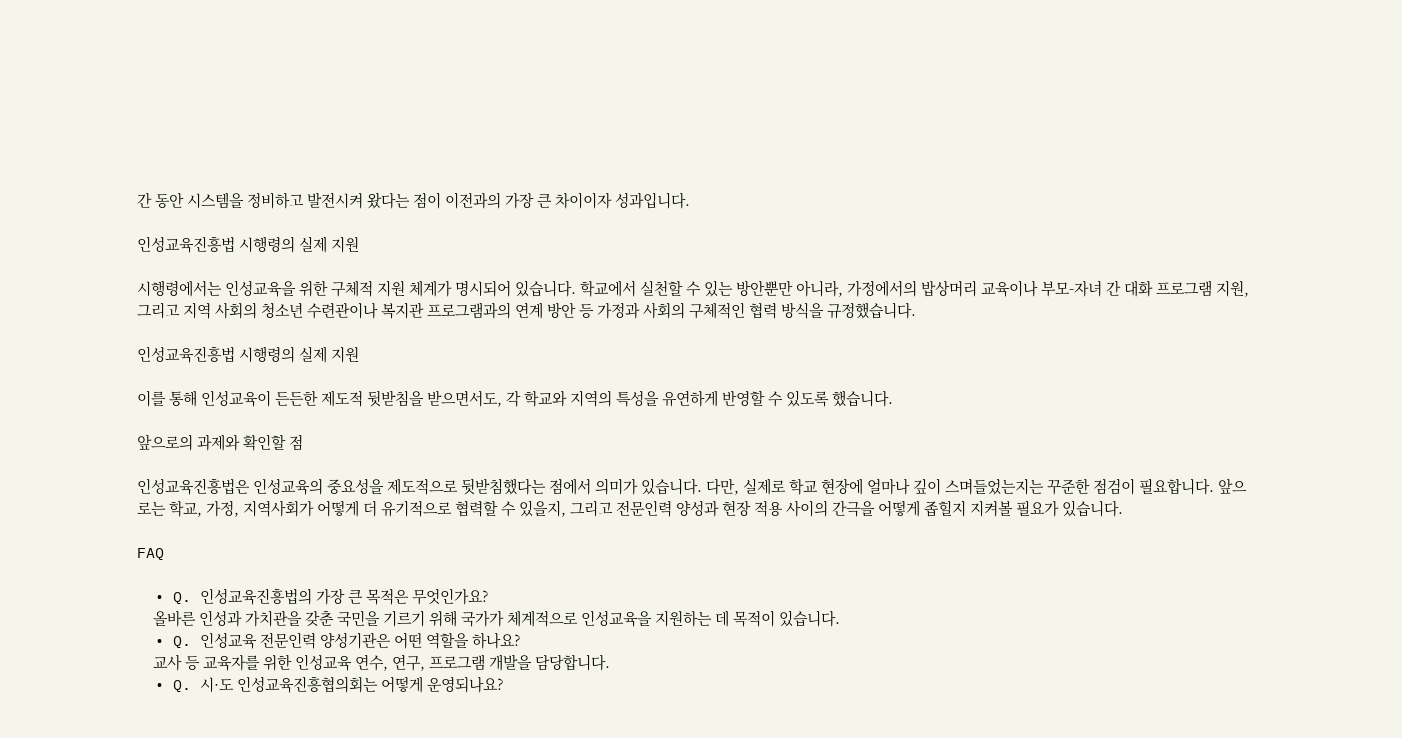간 동안 시스템을 정비하고 발전시켜 왔다는 점이 이전과의 가장 큰 차이이자 성과입니다.

인성교육진흥법 시행령의 실제 지원

시행령에서는 인성교육을 위한 구체적 지원 체계가 명시되어 있습니다. 학교에서 실천할 수 있는 방안뿐만 아니라, 가정에서의 밥상머리 교육이나 부모-자녀 간 대화 프로그램 지원, 그리고 지역 사회의 청소년 수련관이나 복지관 프로그램과의 연계 방안 등 가정과 사회의 구체적인 협력 방식을 규정했습니다.

인성교육진흥법 시행령의 실제 지원

이를 통해 인성교육이 든든한 제도적 뒷받침을 받으면서도, 각 학교와 지역의 특성을 유연하게 반영할 수 있도록 했습니다.

앞으로의 과제와 확인할 점

인성교육진흥법은 인성교육의 중요성을 제도적으로 뒷받침했다는 점에서 의미가 있습니다. 다만, 실제로 학교 현장에 얼마나 깊이 스며들었는지는 꾸준한 점검이 필요합니다. 앞으로는 학교, 가정, 지역사회가 어떻게 더 유기적으로 협력할 수 있을지, 그리고 전문인력 양성과 현장 적용 사이의 간극을 어떻게 좁힐지 지켜볼 필요가 있습니다.

FAQ

  • Q. 인성교육진흥법의 가장 큰 목적은 무엇인가요?
    올바른 인성과 가치관을 갖춘 국민을 기르기 위해 국가가 체계적으로 인성교육을 지원하는 데 목적이 있습니다.
  • Q. 인성교육 전문인력 양성기관은 어떤 역할을 하나요?
    교사 등 교육자를 위한 인성교육 연수, 연구, 프로그램 개발을 담당합니다.
  • Q. 시·도 인성교육진흥협의회는 어떻게 운영되나요?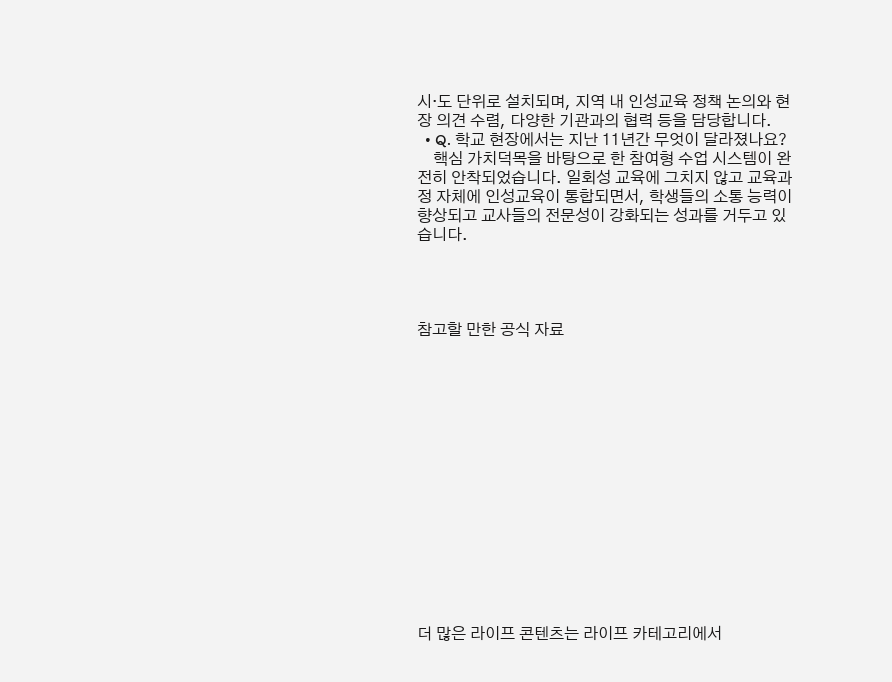시·도 단위로 설치되며, 지역 내 인성교육 정책 논의와 현장 의견 수렴, 다양한 기관과의 협력 등을 담당합니다.
  • Q. 학교 현장에서는 지난 11년간 무엇이 달라졌나요?
    핵심 가치덕목을 바탕으로 한 참여형 수업 시스템이 완전히 안착되었습니다. 일회성 교육에 그치지 않고 교육과정 자체에 인성교육이 통합되면서, 학생들의 소통 능력이 향상되고 교사들의 전문성이 강화되는 성과를 거두고 있습니다.




참고할 만한 공식 자료















더 많은 라이프 콘텐츠는 라이프 카테고리에서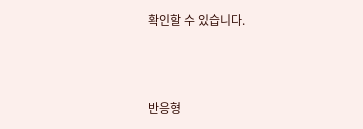확인할 수 있습니다.



반응형